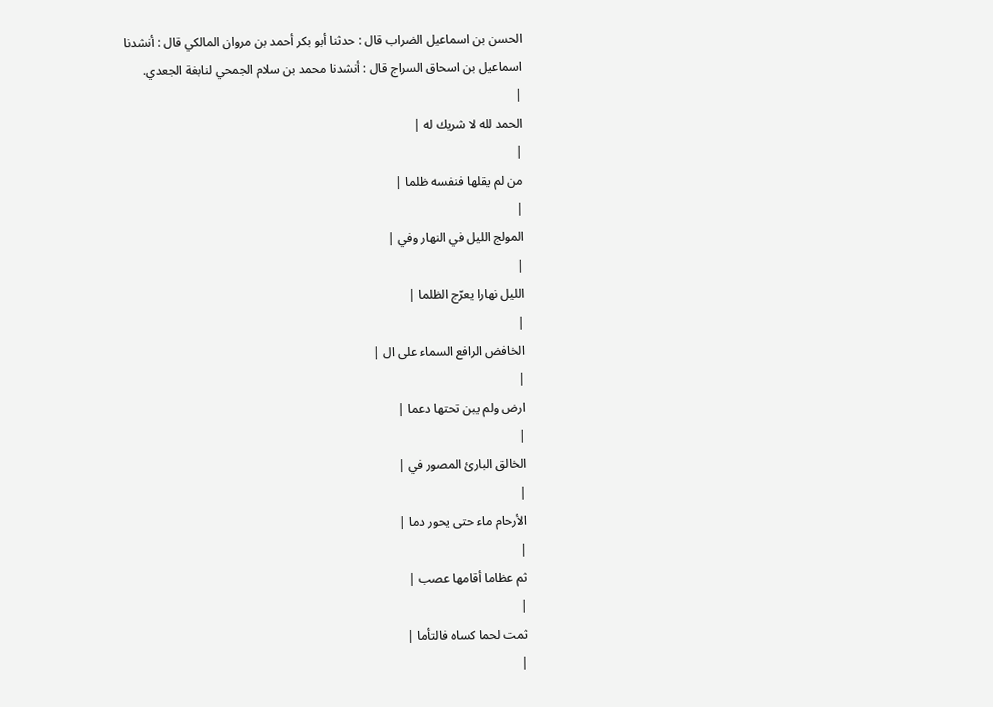الحسن بن اسماعيل الضراب قال : حدثنا أبو بكر أحمد بن مروان المالكي قال : أنشدنا اسماعيل بن اسحاق السراج قال : أنشدنا محمد بن سلام الجمحي لنابغة الجعدي.
|
الحمد لله لا شريك له |
|
من لم يقلها فنفسه ظلما |
|
المولج الليل في النهار وفي |
|
الليل نهارا يعرّج الظلما |
|
الخافض الرافع السماء على ال |
|
ارض ولم يبن تحتها دعما |
|
الخالق البارئ المصور في |
|
الأرحام ماء حتى يحور دما |
|
ثم عظاما أقامها عصب |
|
ثمت لحما كساه فالتأما |
|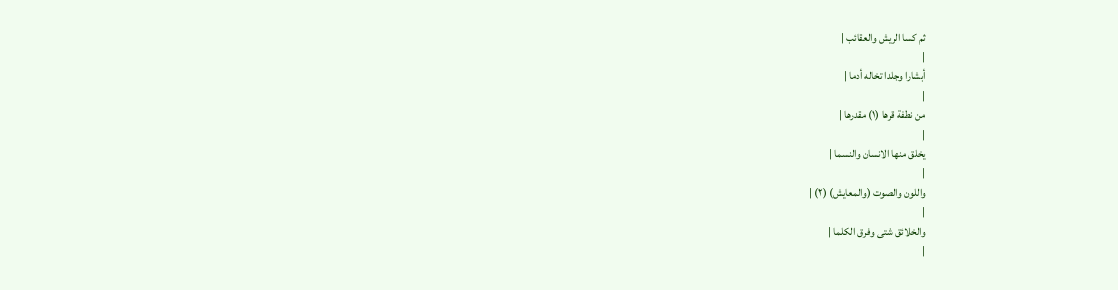ثم كسا الريش والعقائب |
|
أبشارا وجلدا تخاله أدما |
|
من نطفة قرها (١) مقدرها |
|
يخلق منها الانسان والنسما |
|
واللون والصوت (والمعايش) (٢) |
|
والخلائق شتى وفرق الكلما |
|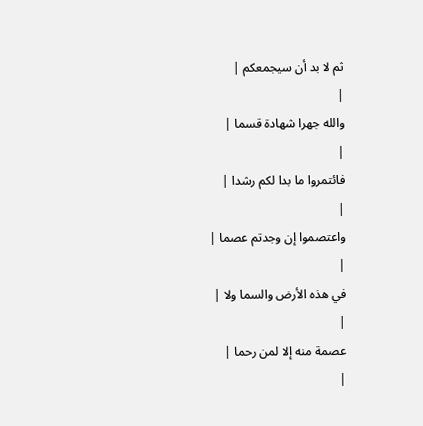ثم لا بد أن سيجمعكم |
|
والله جهرا شهادة قسما |
|
فائتمروا ما بدا لكم رشدا |
|
واعتصموا إن وجدتم عصما |
|
في هذه الأرض والسما ولا |
|
عصمة منه إلا لمن رحما |
|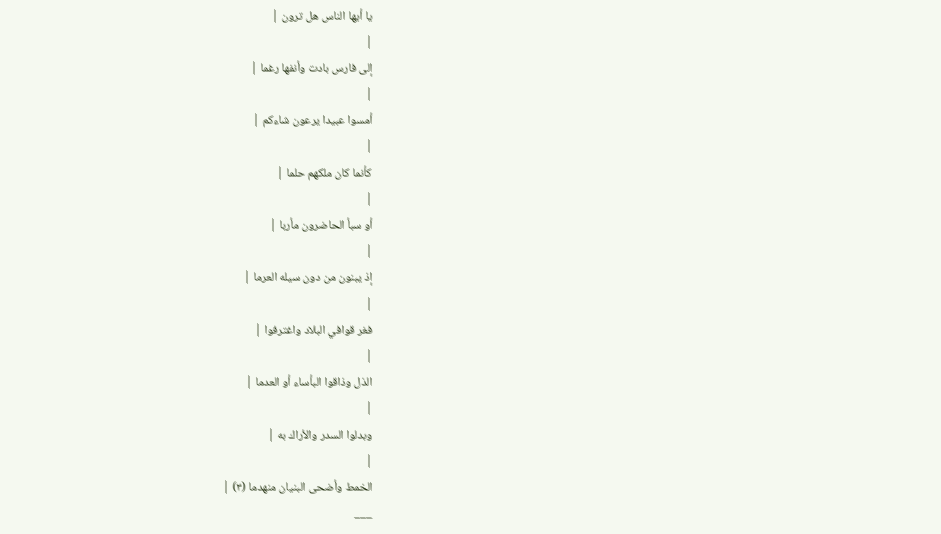يا أيها الناس هل ترون |
|
إلى فارس بادت وأنفها رغما |
|
أمسوا عبيدا يرعون شاءكم |
|
كأنما كان ملكهم حلما |
|
أو سبأ الحاضرون مأربا |
|
إذ يبنون من دون سيله العرما |
|
فغر قوافي البلاد واغترفوا |
|
الذل وذاقوا البأساء أو العدما |
|
وبدلوا السدر والأراك به |
|
الخمط وأضحى البنيان منهدما (٣) |
___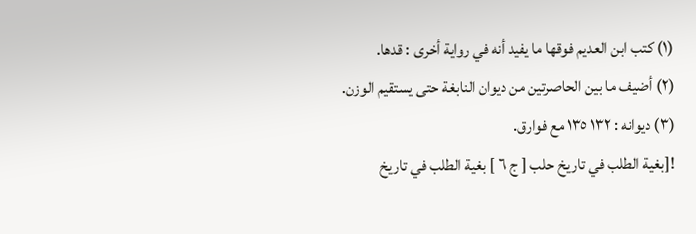(١) كتب ابن العديم فوقها ما يفيد أنه في رواية أخرى : قدها.
(٢) أضيف ما بين الحاصرتين من ديوان النابغة حتى يستقيم الوزن.
(٣) ديوانه : ١٣٢ ١٣٥ مع فوارق.
![بغية الطلب في تاريخ حلب [ ج ٦ ] بغية الطلب في تاريخ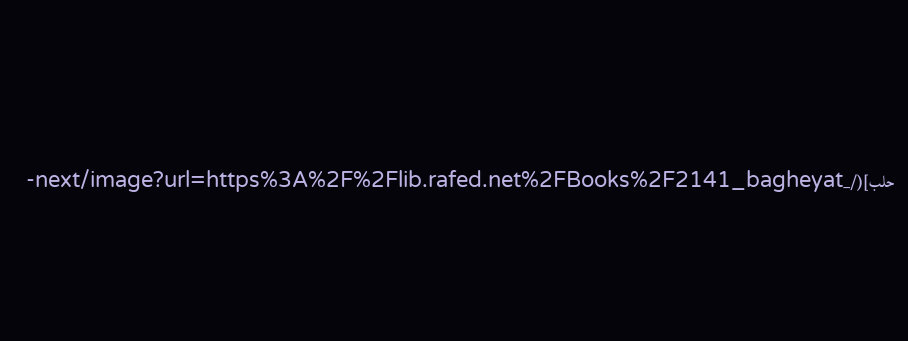حلب](/_next/image?url=https%3A%2F%2Flib.rafed.net%2FBooks%2F2141_bagheyat-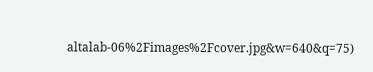altalab-06%2Fimages%2Fcover.jpg&w=640&q=75)